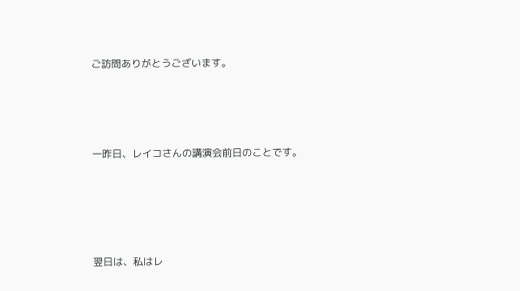ご訪問ありがとうございます。




一昨日、レイコさんの講演会前日のことです。





翌日は、私はレ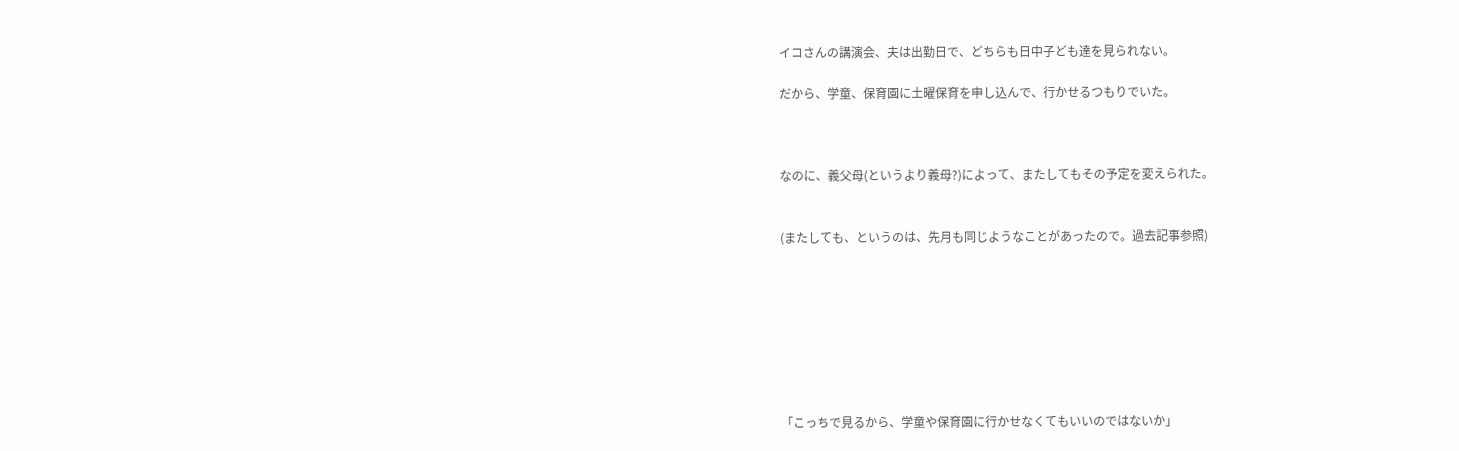イコさんの講演会、夫は出勤日で、どちらも日中子ども達を見られない。

だから、学童、保育園に土曜保育を申し込んで、行かせるつもりでいた。



なのに、義父母(というより義母?)によって、またしてもその予定を変えられた。


(またしても、というのは、先月も同じようなことがあったので。過去記事参照)








「こっちで見るから、学童や保育園に行かせなくてもいいのではないか」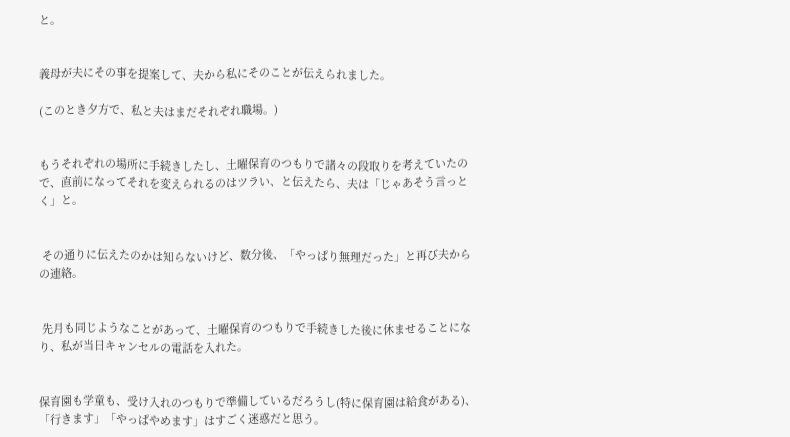と。


義母が夫にその事を提案して、夫から私にそのことが伝えられました。

(このとき夕方で、私と夫はまだそれぞれ職場。)


もうそれぞれの場所に手続きしたし、土曜保育のつもりで諸々の段取りを考えていたので、直前になってそれを変えられるのはツラい、と伝えたら、夫は「じゃあそう言っとく」と。


 その通りに伝えたのかは知らないけど、数分後、「やっぱり無理だった」と再び夫からの連絡。


 先月も同じようなことがあって、土曜保育のつもりで手続きした後に休ませることになり、私が当日キャンセルの電話を入れた。


保育園も学童も、受け入れのつもりで準備しているだろうし(特に保育園は給食がある)、「行きます」「やっぱやめます」はすごく迷惑だと思う。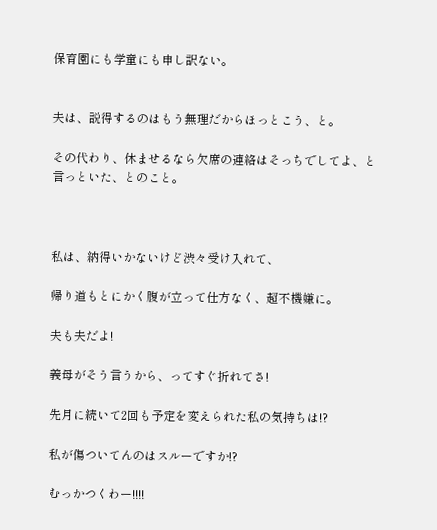保育園にも学童にも申し訳ない。


夫は、説得するのはもう無理だからほっとこう、と。

その代わり、休ませるなら欠席の連絡はそっちでしてよ、と言っといた、とのこと。



私は、納得いかないけど渋々受け入れて、

帰り道もとにかく腹が立って仕方なく、超不機嫌に。

夫も夫だよ!

義母がそう言うから、ってすぐ折れてさ!

先月に続いて2回も予定を変えられた私の気持ちは!?

私が傷ついてんのはスルーですか!?

むっかつくわー!!!!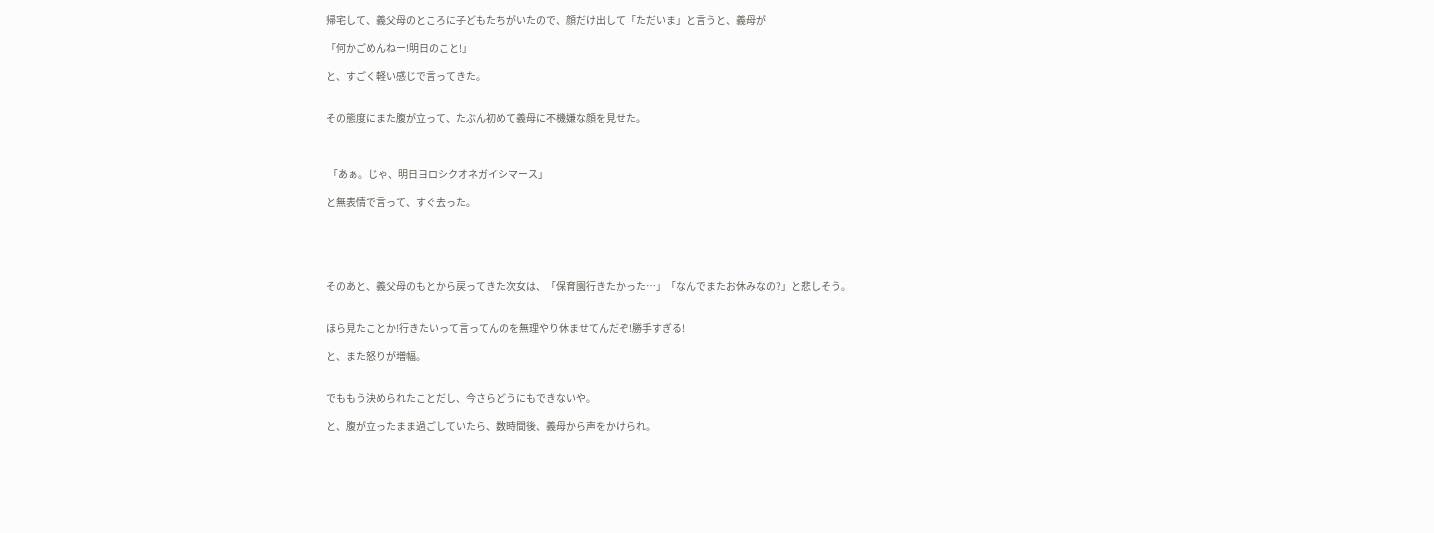帰宅して、義父母のところに子どもたちがいたので、顔だけ出して「ただいま」と言うと、義母が

「何かごめんねー!明日のこと!」

と、すごく軽い感じで言ってきた。


その態度にまた腹が立って、たぶん初めて義母に不機嫌な顔を見せた。



 「あぁ。じゃ、明日ヨロシクオネガイシマース」

と無表情で言って、すぐ去った。





そのあと、義父母のもとから戻ってきた次女は、「保育園行きたかった…」「なんでまたお休みなの?」と悲しそう。


ほら見たことか!行きたいって言ってんのを無理やり休ませてんだぞ!勝手すぎる!

と、また怒りが増幅。


でももう決められたことだし、今さらどうにもできないや。

と、腹が立ったまま過ごしていたら、数時間後、義母から声をかけられ。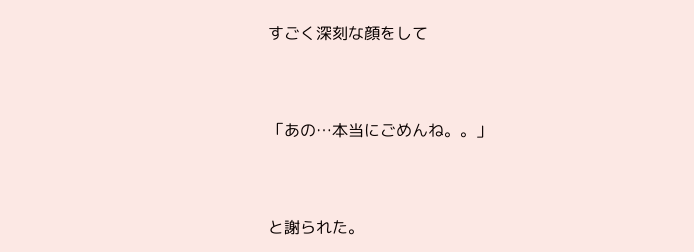すごく深刻な顔をして


「あの…本当にごめんね。。」


と謝られた。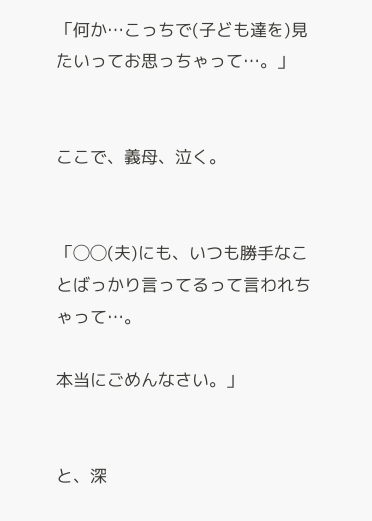「何か…こっちで(子ども達を)見たいってお思っちゃって…。」


ここで、義母、泣く。


「◯◯(夫)にも、いつも勝手なことばっかり言ってるって言われちゃって…。

本当にごめんなさい。」


と、深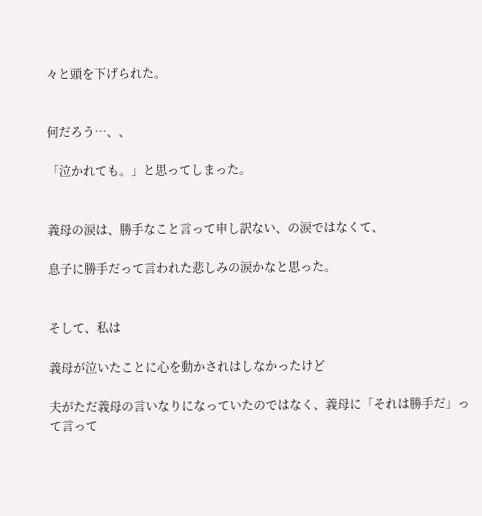々と頭を下げられた。


何だろう…、、

「泣かれても。」と思ってしまった。


義母の涙は、勝手なこと言って申し訳ない、の涙ではなくて、

息子に勝手だって言われた悲しみの涙かなと思った。


そして、私は

義母が泣いたことに心を動かされはしなかったけど

夫がただ義母の言いなりになっていたのではなく、義母に「それは勝手だ」って言って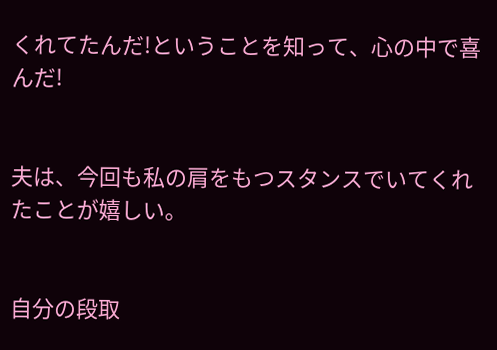くれてたんだ!ということを知って、心の中で喜んだ!


夫は、今回も私の肩をもつスタンスでいてくれたことが嬉しい。


自分の段取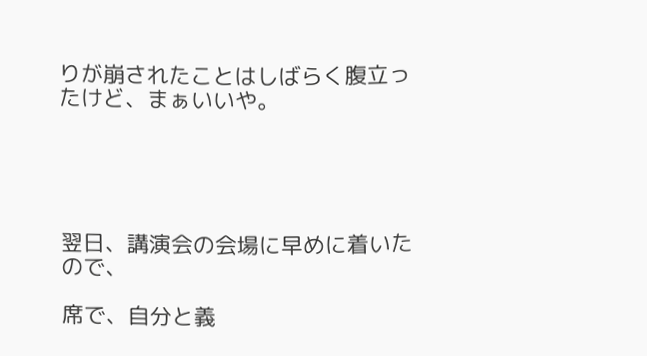りが崩されたことはしばらく腹立ったけど、まぁいいや。





翌日、講演会の会場に早めに着いたので、

席で、自分と義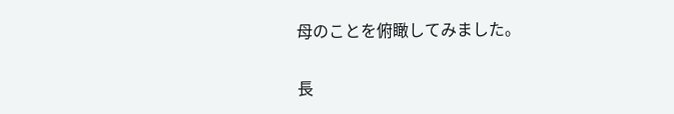母のことを俯瞰してみました。


長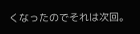くなったのでそれは次回。